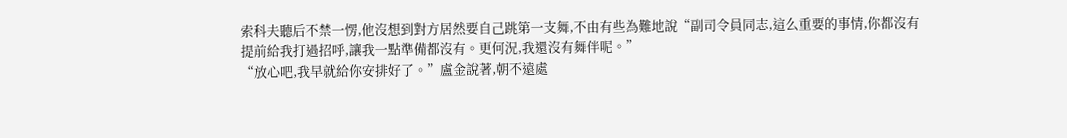索科夫聽后不禁一愣,他沒想到對方居然要自己跳第一支舞,不由有些為難地說“副司令員同志,這么重要的事情,你都沒有提前給我打過招呼,讓我一點準備都沒有。更何況,我還沒有舞伴呢。”
“放心吧,我早就給你安排好了。”盧金說著,朝不遠處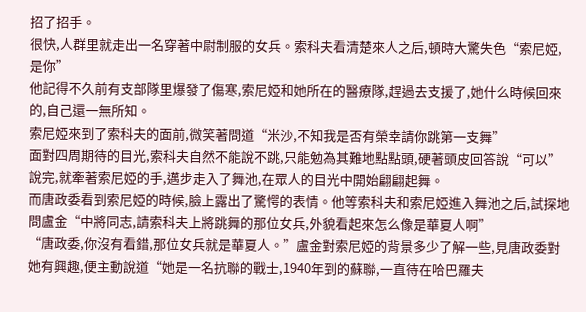招了招手。
很快,人群里就走出一名穿著中尉制服的女兵。索科夫看清楚來人之后,頓時大驚失色“索尼婭,是你”
他記得不久前有支部隊里爆發了傷寒,索尼婭和她所在的醫療隊,趕過去支援了,她什么時候回來的,自己還一無所知。
索尼婭來到了索科夫的面前,微笑著問道“米沙,不知我是否有榮幸請你跳第一支舞”
面對四周期待的目光,索科夫自然不能說不跳,只能勉為其難地點點頭,硬著頭皮回答說“可以”說完,就牽著索尼婭的手,邁步走入了舞池,在眾人的目光中開始翩翩起舞。
而唐政委看到索尼婭的時候,臉上露出了驚愕的表情。他等索科夫和索尼婭進入舞池之后,試探地問盧金“中將同志,請索科夫上將跳舞的那位女兵,外貌看起來怎么像是華夏人啊”
“唐政委,你沒有看錯,那位女兵就是華夏人。”盧金對索尼婭的背景多少了解一些,見唐政委對她有興趣,便主動說道“她是一名抗聯的戰士,1940年到的蘇聯,一直待在哈巴羅夫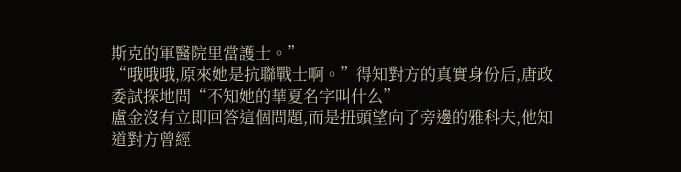斯克的軍醫院里當護士。”
“哦哦哦,原來她是抗聯戰士啊。”得知對方的真實身份后,唐政委試探地問“不知她的華夏名字叫什么”
盧金沒有立即回答這個問題,而是扭頭望向了旁邊的雅科夫,他知道對方曾經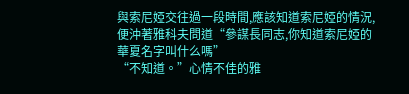與索尼婭交往過一段時間,應該知道索尼婭的情況,便沖著雅科夫問道“參謀長同志,你知道索尼婭的華夏名字叫什么嗎”
“不知道。”心情不佳的雅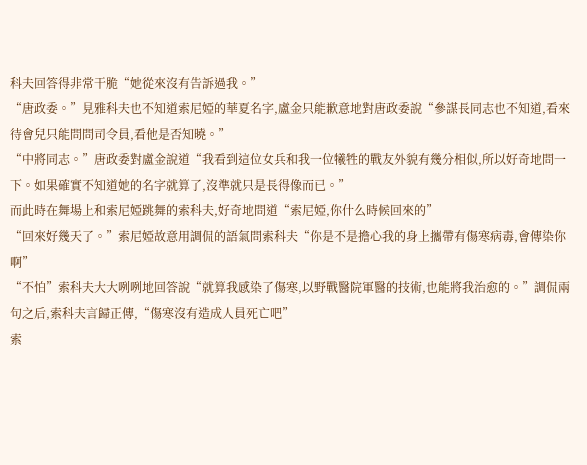科夫回答得非常干脆“她從來沒有告訴過我。”
“唐政委。”見雅科夫也不知道索尼婭的華夏名字,盧金只能歉意地對唐政委說“參謀長同志也不知道,看來待會兒只能問問司令員,看他是否知曉。”
“中將同志。”唐政委對盧金說道“我看到這位女兵和我一位犧牲的戰友外貌有幾分相似,所以好奇地問一下。如果確實不知道她的名字就算了,沒準就只是長得像而已。”
而此時在舞場上和索尼婭跳舞的索科夫,好奇地問道“索尼婭,你什么時候回來的”
“回來好幾天了。”索尼婭故意用調侃的語氣問索科夫“你是不是擔心我的身上攜帶有傷寒病毒,會傳染你啊”
“不怕”索科夫大大咧咧地回答說“就算我感染了傷寒,以野戰醫院軍醫的技術,也能將我治愈的。”調侃兩句之后,索科夫言歸正傳,“傷寒沒有造成人員死亡吧”
索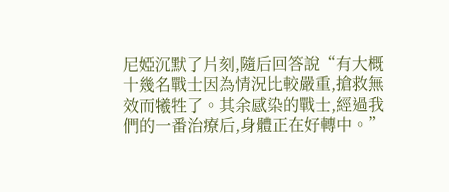尼婭沉默了片刻,隨后回答說“有大概十幾名戰士因為情況比較嚴重,搶救無效而犧牲了。其余感染的戰士,經過我們的一番治療后,身體正在好轉中。”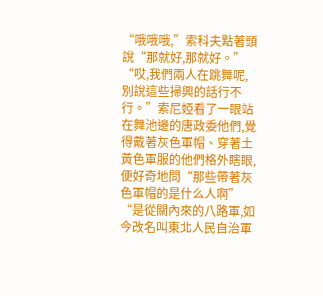“哦哦哦,”索科夫點著頭說“那就好,那就好。”
“哎,我們兩人在跳舞呢,別說這些掃興的話行不行。”索尼婭看了一眼站在舞池邊的唐政委他們,覺得戴著灰色軍帽、穿著土黃色軍服的他們格外瞎眼,便好奇地問“那些帶著灰色軍帽的是什么人啊”
“是從關內來的八路軍,如今改名叫東北人民自治軍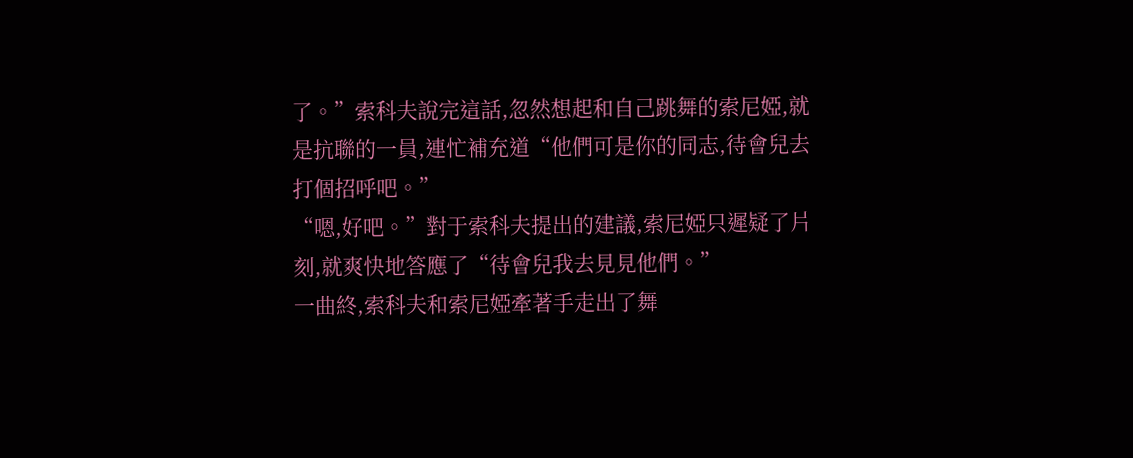了。”索科夫說完這話,忽然想起和自己跳舞的索尼婭,就是抗聯的一員,連忙補充道“他們可是你的同志,待會兒去打個招呼吧。”
“嗯,好吧。”對于索科夫提出的建議,索尼婭只遲疑了片刻,就爽快地答應了“待會兒我去見見他們。”
一曲終,索科夫和索尼婭牽著手走出了舞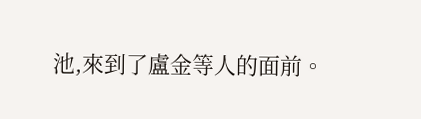池,來到了盧金等人的面前。